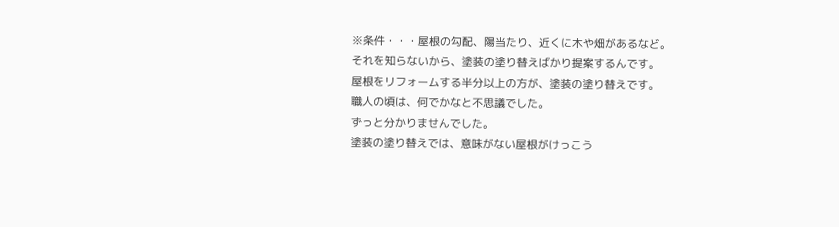※条件・・・屋根の勾配、陽当たり、近くに木や畑があるなど。
それを知らないから、塗装の塗り替えばかり提案するんです。
屋根をリフォームする半分以上の方が、塗装の塗り替えです。
職人の頃は、何でかなと不思議でした。
ずっと分かりませんでした。
塗装の塗り替えでは、意味がない屋根がけっこう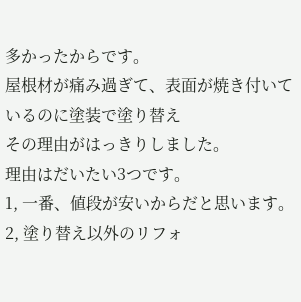多かったからです。
屋根材が痛み過ぎて、表面が焼き付いているのに塗装で塗り替え
その理由がはっきりしました。
理由はだいたい3つです。
1, 一番、値段が安いからだと思います。
2, 塗り替え以外のリフォ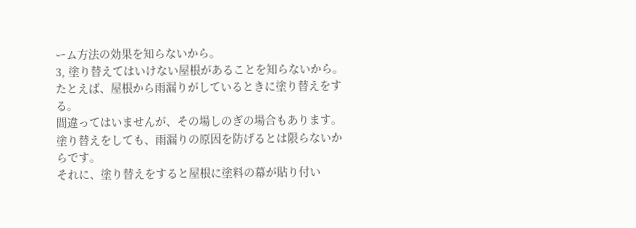ーム方法の効果を知らないから。
3, 塗り替えてはいけない屋根があることを知らないから。
たとえば、屋根から雨漏りがしているときに塗り替えをする。
間違ってはいませんが、その場しのぎの場合もあります。
塗り替えをしても、雨漏りの原因を防げるとは限らないからです。
それに、塗り替えをすると屋根に塗料の幕が貼り付い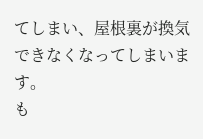てしまい、屋根裏が換気できなくなってしまいます。
も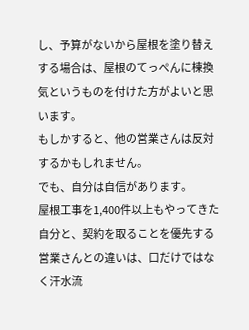し、予算がないから屋根を塗り替えする場合は、屋根のてっぺんに棟換気というものを付けた方がよいと思います。
もしかすると、他の営業さんは反対するかもしれません。
でも、自分は自信があります。
屋根工事を1,400件以上もやってきた自分と、契約を取ることを優先する営業さんとの違いは、口だけではなく汗水流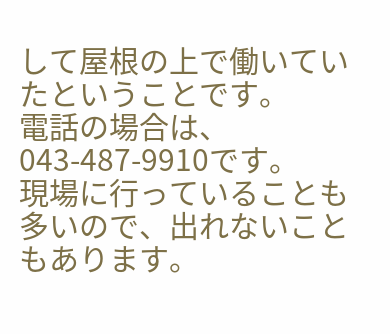して屋根の上で働いていたということです。
電話の場合は、043-487-9910です。
現場に行っていることも多いので、出れないこともあります。